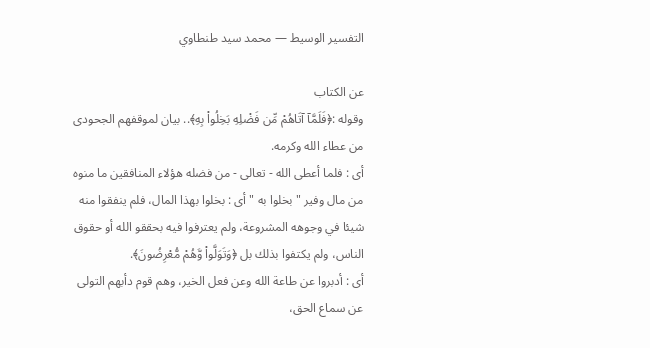التفسير الوسيط — محمد سيد طنطاوي

عن الكتاب
وقوله :﴿فَلَمَّآ آتَاهُمْ مِّن فَضْلِهِ بَخِلُواْ بِهِ﴾.. بيان لموقفهم الجحودى من عطاء الله وكرمه.
أى : فلما أعطى الله - تعالى - من فضله هؤلاء المنافقين ما منوه من مال وفير " بخلوا به " أى : بخلوا بهذا المال، فلم ينفقوا منه شيئا في وجوهه المشروعة، ولم يعترفوا فيه بحققو الله أو حقوق الناس، ولم يكتفوا بذلك بل ﴿وَتَوَلَّواْ وَّهُمْ مُّعْرِضُونَ﴾.
أى : أدبروا عن طاعة الله وعن فعل الخير، وهم قوم دأبهم التولى عن سماع الحق،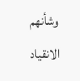وشأنهم الانقياد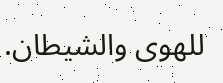للهوى والشيطان.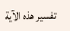تفسير هذه الآية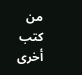من كتب أخرى